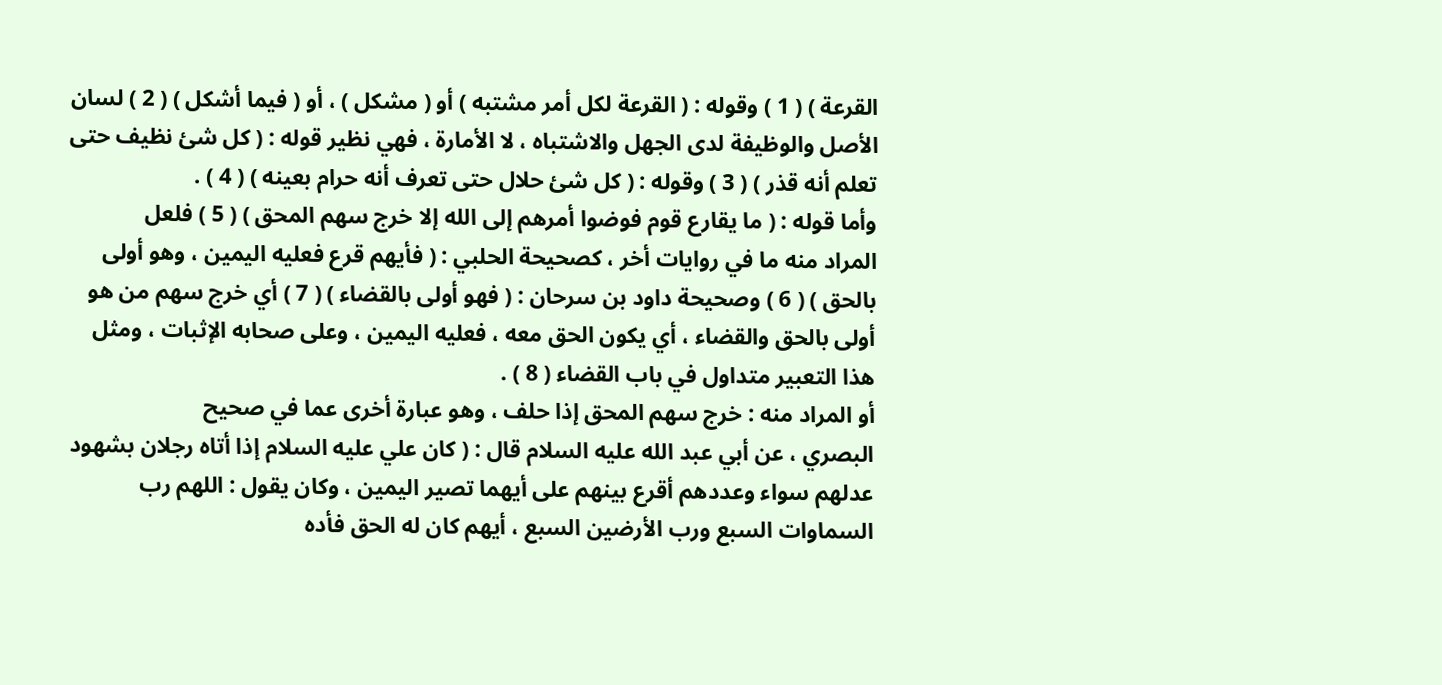القرعة ) ( 1 ) وقوله : ( القرعة لكل أمر مشتبه ) أو ( مشكل ) ، أو ( فيما أشكل ) ( 2 ) لسان
الأصل والوظيفة لدى الجهل والاشتباه ، لا الأمارة ، فهي نظير قوله : ( كل شئ نظيف حتى
تعلم أنه قذر ) ( 3 ) وقوله : ( كل شئ حلال حتى تعرف أنه حرام بعينه ) ( 4 ) .
وأما قوله : ( ما يقارع قوم فوضوا أمرهم إلى الله إلا خرج سهم المحق ) ( 5 ) فلعل
المراد منه ما في روايات أخر ، كصحيحة الحلبي : ( فأيهم قرع فعليه اليمين ، وهو أولى
بالحق ) ( 6 ) وصحيحة داود بن سرحان : ( فهو أولى بالقضاء ) ( 7 ) أي خرج سهم من هو
أولى بالحق والقضاء ، أي يكون الحق معه ، فعليه اليمين ، وعلى صحابه الإثبات ، ومثل
هذا التعبير متداول في باب القضاء ( 8 ) .
أو المراد منه : خرج سهم المحق إذا حلف ، وهو عبارة أخرى عما في صحيح
البصري ، عن أبي عبد الله عليه السلام قال : ( كان علي عليه السلام إذا أتاه رجلان بشهود
عدلهم سواء وعددهم أقرع بينهم على أيهما تصير اليمين ، وكان يقول : اللهم رب
السماوات السبع ورب الأرضين السبع ، أيهم كان له الحق فأده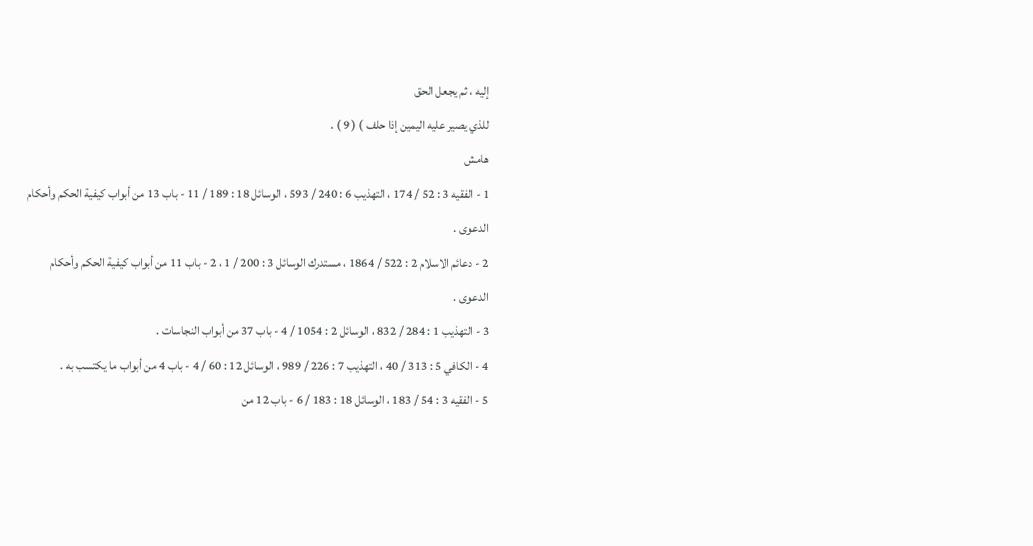إليه ، ثم يجعل الحق
للذي يصير عليه اليمين إذا حلف ) ( 9 ) .
هامش
1 - الفقيه 3 : 52 / 174 ، التهذيب 6 : 240 / 593 ، الوسائل 18 : 189 / 11 - باب 13 من أبواب كيفية الحكم وأحكام
الدعوى .
2 - دعائم الاسلام 2 : 522 / 1864 ، مستدرك الوسائل 3 : 200 / 1 ، 2 - باب 11 من أبواب كيفية الحكم وأحكام
الدعوى .
3 - التهذيب 1 : 284 / 832 ، الوسائل 2 : 1054 / 4 - باب 37 من أبواب النجاسات .
4 - الكافي 5 : 313 / 40 ، التهذيب 7 : 226 / 989 ، الوسائل 12 : 60 / 4 - باب 4 من أبواب ما يكتسب به .
5 - الفقيه 3 : 54 / 183 ، الوسائل 18 : 183 / 6 - باب 12 من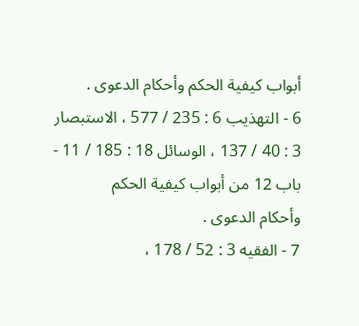أبواب كيفية الحكم وأحكام الدعوى .
6 - التهذيب 6 : 235 / 577 ، الاستبصار 3 : 40 / 137 ، الوسائل 18 : 185 / 11 - باب 12 من أبواب كيفية الحكم
وأحكام الدعوى .
7 - الفقيه 3 : 52 / 178 ،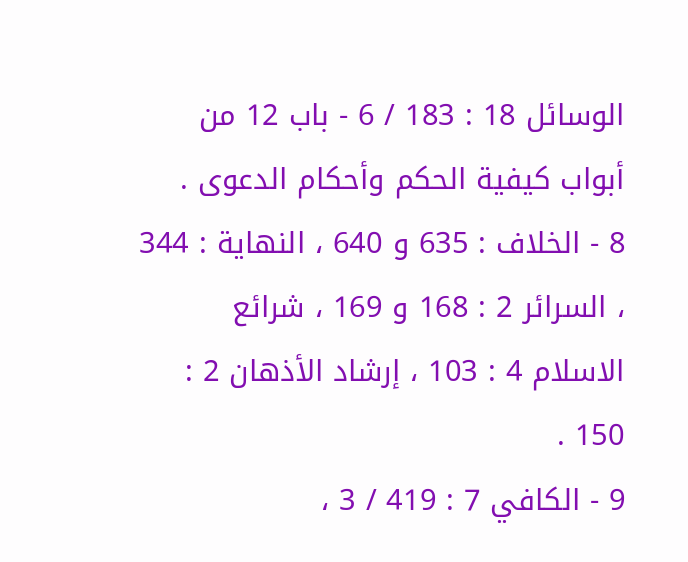الوسائل 18 : 183 / 6 - باب 12 من أبواب كيفية الحكم وأحكام الدعوى .
8 - الخلاف : 635 و 640 ، النهاية : 344 ، السرائر 2 : 168 و 169 ، شرائع الاسلام 4 : 103 ، إرشاد الأذهان 2 : 150 .
9 - الكافي 7 : 419 / 3 ،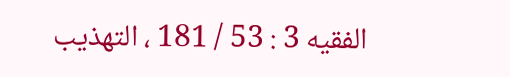الفقيه 3 : 53 / 181 ، التهذيب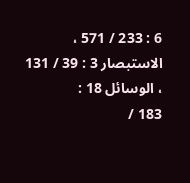6 : 233 / 571 ، الاستبصار 3 : 39 / 131 ، الوسائل 18 :
183 /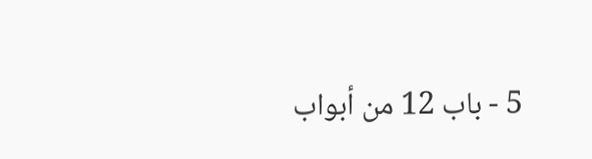5 - باب 12 من أبواب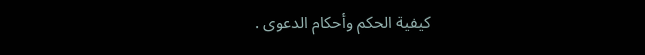كيفية الحكم وأحكام الدعوى .